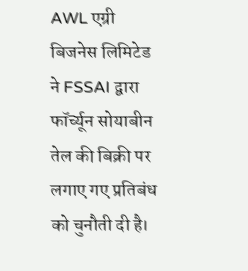AWL एग्री बिजनेस लिमिटेड ने FSSAI द्वारा फॉर्च्यून सोयाबीन तेल की बिक्री पर लगाए गए प्रतिबंध को चुनौती दी है।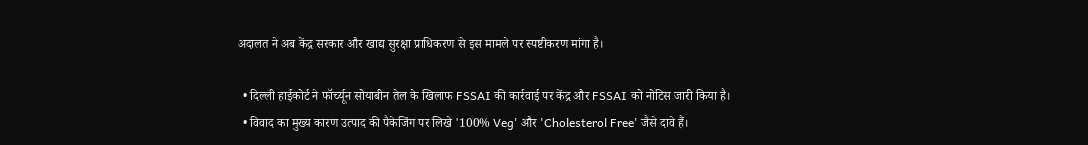अदालत ने अब केंद्र सरकार और खाद्य सुरक्षा प्राधिकरण से इस मामले पर स्पष्टीकरण मांगा है।

  • दिल्ली हाईकोर्ट ने फॉर्च्यून सोयाबीन तेल के खिलाफ FSSAI की कार्रवाई पर केंद्र और FSSAI को नोटिस जारी किया है।
  • विवाद का मुख्य कारण उत्पाद की पैकेजिंग पर लिखे '100% Veg' और 'Cholesterol Free' जैसे दावे हैं।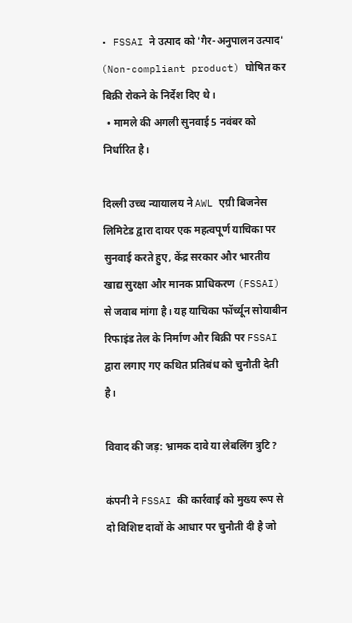• FSSAI ने उत्पाद को 'गैर-अनुपालन उत्पाद' (Non-compliant product) घोषित कर बिक्री रोकने के निर्देश दिए थे।
  • मामले की अगली सुनवाई 5 नवंबर को निर्धारित है।

दिल्ली उच्च न्यायालय ने AWL एग्री बिजनेस लिमिटेड द्वारा दायर एक महत्वपूर्ण याचिका पर सुनवाई करते हुए, केंद्र सरकार और भारतीय खाद्य सुरक्षा और मानक प्राधिकरण (FSSAI) से जवाब मांगा है। यह याचिका फॉर्च्यून सोयाबीन रिफाइंड तेल के निर्माण और बिक्री पर FSSAI द्वारा लगाए गए कथित प्रतिबंध को चुनौती देती है।

विवाद की जड़: भ्रामक दावे या लेबलिंग त्रुटि?

कंपनी ने FSSAI की कार्रवाई को मुख्य रूप से दो विशिष्ट दावों के आधार पर चुनौती दी है जो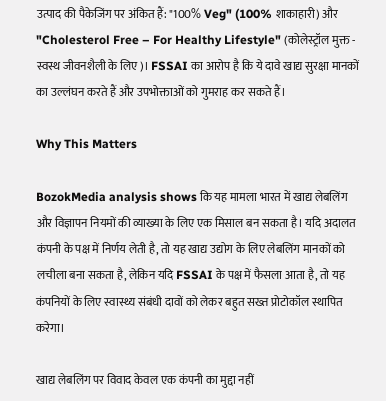उत्पाद की पैकेजिंग पर अंकित हैं: "100% Veg" (100% शाकाहारी) और "Cholesterol Free – For Healthy Lifestyle" (कोलेस्ट्रॉल मुक्त - स्वस्थ जीवनशैली के लिए)। FSSAI का आरोप है कि ये दावे खाद्य सुरक्षा मानकों का उल्लंघन करते हैं और उपभोक्ताओं को गुमराह कर सकते हैं।

Why This Matters

BozokMedia analysis shows कि यह मामला भारत में खाद्य लेबलिंग और विज्ञापन नियमों की व्याख्या के लिए एक मिसाल बन सकता है। यदि अदालत कंपनी के पक्ष में निर्णय लेती है, तो यह खाद्य उद्योग के लिए लेबलिंग मानकों को लचीला बना सकता है, लेकिन यदि FSSAI के पक्ष में फैसला आता है, तो यह कंपनियों के लिए स्वास्थ्य संबंधी दावों को लेकर बहुत सख्त प्रोटोकॉल स्थापित करेगा।

खाद्य लेबलिंग पर विवाद केवल एक कंपनी का मुद्दा नहीं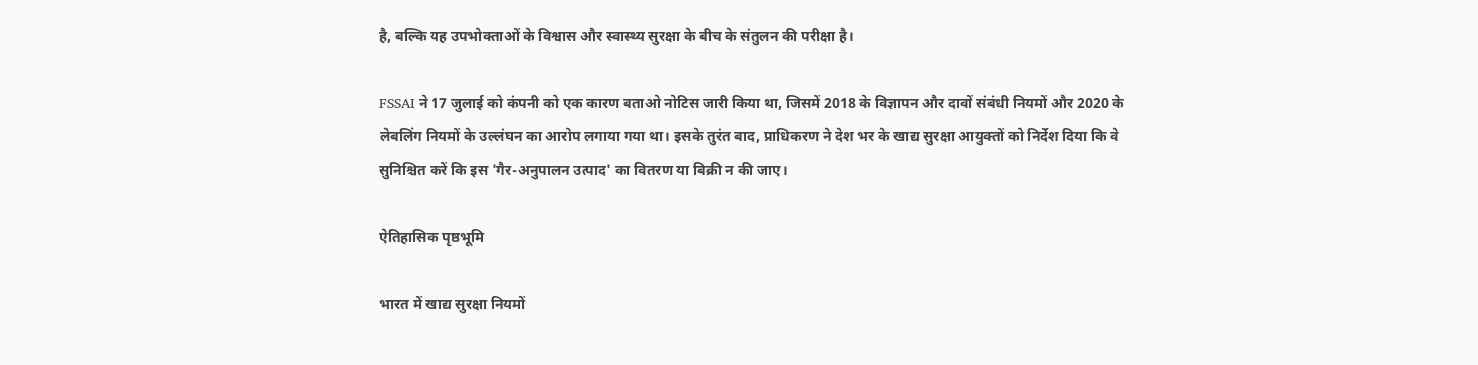है, बल्कि यह उपभोक्ताओं के विश्वास और स्वास्थ्य सुरक्षा के बीच के संतुलन की परीक्षा है।

FSSAI ने 17 जुलाई को कंपनी को एक कारण बताओ नोटिस जारी किया था, जिसमें 2018 के विज्ञापन और दावों संबंधी नियमों और 2020 के लेबलिंग नियमों के उल्लंघन का आरोप लगाया गया था। इसके तुरंत बाद, प्राधिकरण ने देश भर के खाद्य सुरक्षा आयुक्तों को निर्देश दिया कि वे सुनिश्चित करें कि इस 'गैर-अनुपालन उत्पाद' का वितरण या बिक्री न की जाए।

ऐतिहासिक पृष्ठभूमि

भारत में खाद्य सुरक्षा नियमों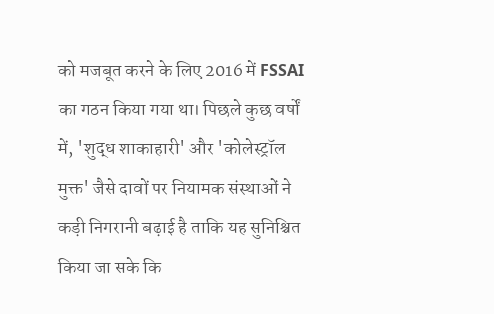को मजबूत करने के लिए 2016 में FSSAI का गठन किया गया था। पिछले कुछ वर्षों में, 'शुद्ध शाकाहारी' और 'कोलेस्ट्रॉल मुक्त' जैसे दावों पर नियामक संस्थाओं ने कड़ी निगरानी बढ़ाई है ताकि यह सुनिश्चित किया जा सके कि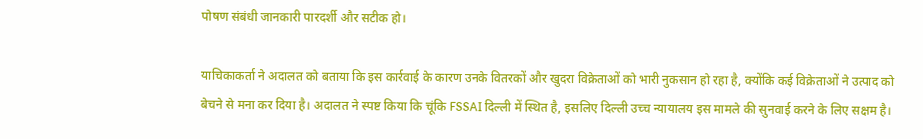पोषण संबंधी जानकारी पारदर्शी और सटीक हो।

याचिकाकर्ता ने अदालत को बताया कि इस कार्रवाई के कारण उनके वितरकों और खुदरा विक्रेताओं को भारी नुकसान हो रहा है, क्योंकि कई विक्रेताओं ने उत्पाद को बेचने से मना कर दिया है। अदालत ने स्पष्ट किया कि चूंकि FSSAI दिल्ली में स्थित है, इसलिए दिल्ली उच्च न्यायालय इस मामले की सुनवाई करने के लिए सक्षम है।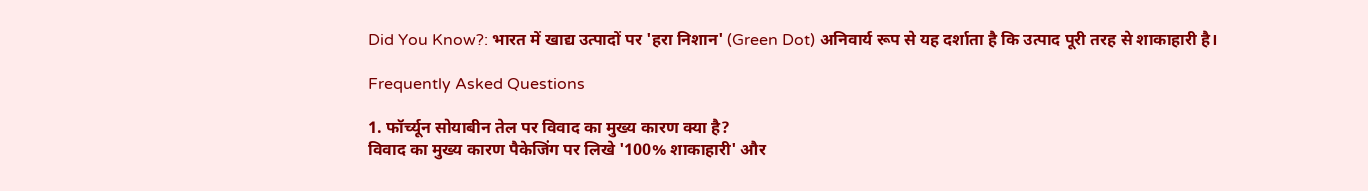Did You Know?: भारत में खाद्य उत्पादों पर 'हरा निशान' (Green Dot) अनिवार्य रूप से यह दर्शाता है कि उत्पाद पूरी तरह से शाकाहारी है।

Frequently Asked Questions

1. फॉर्च्यून सोयाबीन तेल पर विवाद का मुख्य कारण क्या है?
विवाद का मुख्य कारण पैकेजिंग पर लिखे '100% शाकाहारी' और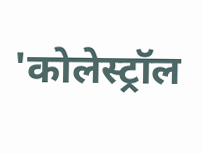'कोलेस्ट्रॉल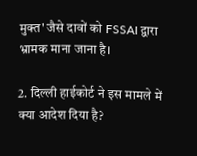मुक्त' जैसे दावों को FSSAI द्वारा भ्रामक माना जाना है।

2. दिल्ली हाईकोर्ट ने इस मामले में क्या आदेश दिया है?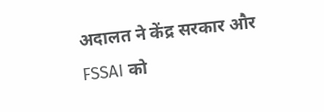अदालत ने केंद्र सरकार और FSSAI को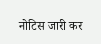नोटिस जारी कर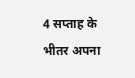4 सप्ताह के भीतर अपना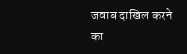जवाब दाखिल करने का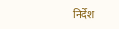निर्देश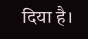दिया है।